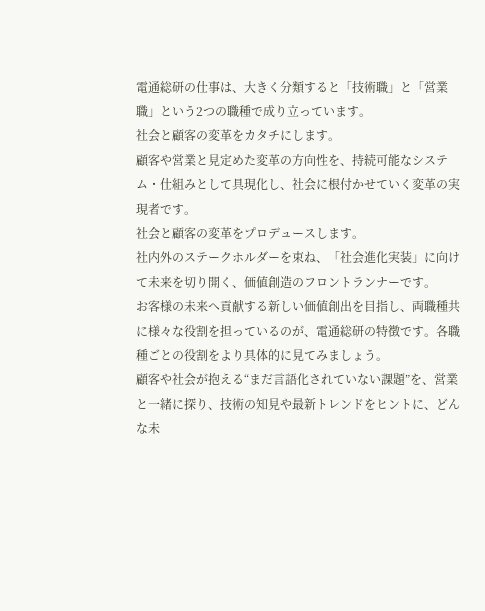電通総研の仕事は、大きく分類すると「技術職」と「営業職」という2つの職種で成り立っています。
社会と顧客の変革をカタチにします。
顧客や営業と見定めた変革の方向性を、持続可能なシステム・仕組みとして具現化し、社会に根付かせていく変革の実現者です。
社会と顧客の変革をプロデュースします。
社内外のステークホルダーを束ね、「社会進化実装」に向けて未来を切り開く、価値創造のフロントランナーです。
お客様の未来へ貢献する新しい価値創出を目指し、両職種共に様々な役割を担っているのが、電通総研の特徴です。各職種ごとの役割をより具体的に見てみましょう。
顧客や社会が抱える“まだ言語化されていない課題”を、営業と一緒に探り、技術の知見や最新トレンドをヒントに、どんな未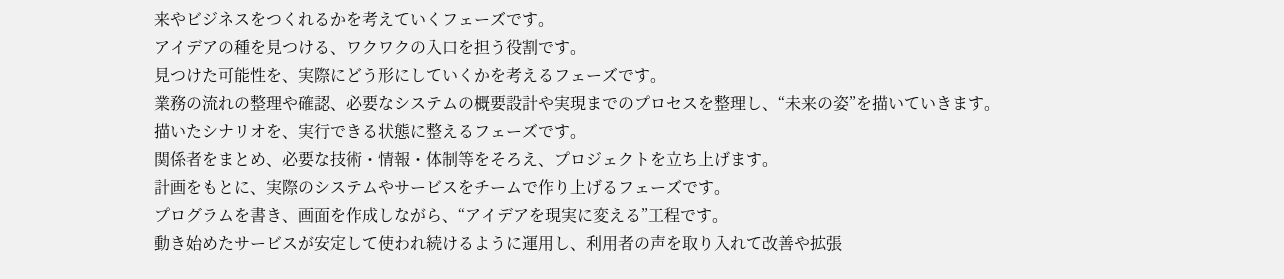来やビジネスをつくれるかを考えていくフェーズです。
アイデアの種を見つける、ワクワクの入口を担う役割です。
見つけた可能性を、実際にどう形にしていくかを考えるフェーズです。
業務の流れの整理や確認、必要なシステムの概要設計や実現までのプロセスを整理し、“未来の姿”を描いていきます。
描いたシナリオを、実行できる状態に整えるフェーズです。
関係者をまとめ、必要な技術・情報・体制等をそろえ、プロジェクトを立ち上げます。
計画をもとに、実際のシステムやサービスをチームで作り上げるフェーズです。
プログラムを書き、画面を作成しながら、“アイデアを現実に変える”工程です。
動き始めたサービスが安定して使われ続けるように運用し、利用者の声を取り入れて改善や拡張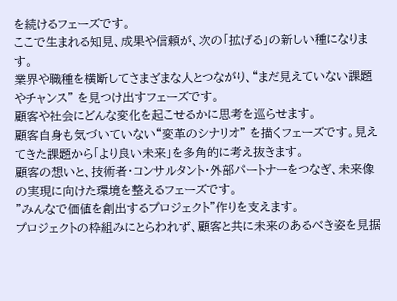を続けるフェーズです。
ここで生まれる知見、成果や信頼が、次の「拡げる」の新しい種になります。
業界や職種を横断してさまざまな人とつながり、“まだ見えていない課題やチャンス” を見つけ出すフェーズです。
顧客や社会にどんな変化を起こせるかに思考を巡らせます。
顧客自身も気づいていない“変革のシナリオ” を描くフェーズです。見えてきた課題から「より良い未来」を多角的に考え抜きます。
顧客の想いと、技術者・コンサルタント・外部パートナーをつなぎ、未来像の実現に向けた環境を整えるフェーズです。
"みんなで価値を創出するプロジェクト"作りを支えます。
プロジェクトの枠組みにとらわれず、顧客と共に未来のあるべき姿を見据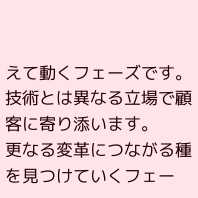えて動くフェーズです。
技術とは異なる立場で顧客に寄り添います。
更なる変革につながる種を見つけていくフェー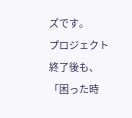ズです。
プロジェクト終了後も、「困った時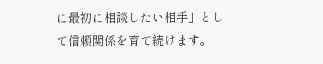に最初に相談したい相手」として信頼関係を育て続けます。